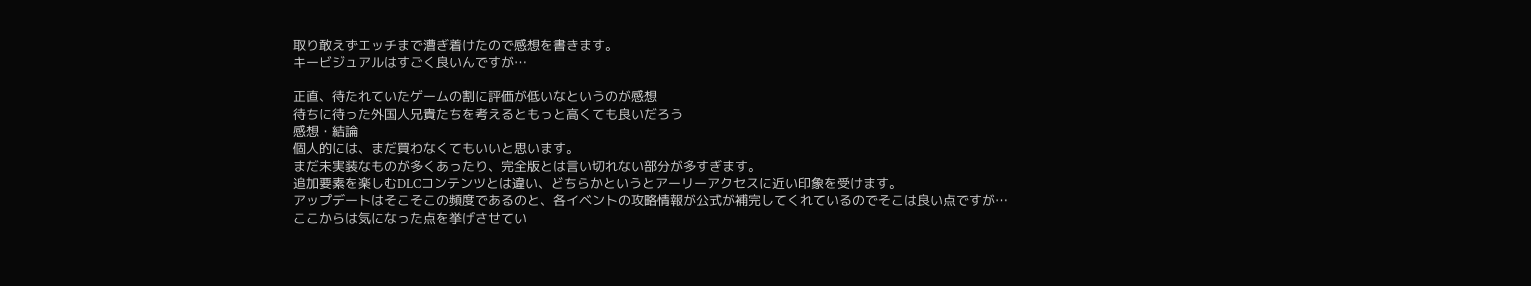取り敢えずエッチまで漕ぎ着けたので感想を書きます。
キービジュアルはすごく良いんですが…

正直、待たれていたゲームの割に評価が低いなというのが感想
待ちに待った外国人兄貴たちを考えるともっと高くても良いだろう
感想・結論
個人的には、まだ買わなくてもいいと思います。
まだ未実装なものが多くあったり、完全版とは言い切れない部分が多すぎます。
追加要素を楽しむDLCコンテンツとは違い、どちらかというとアーリーアクセスに近い印象を受けます。
アップデートはそこそこの頻度であるのと、各イベントの攻略情報が公式が補完してくれているのでそこは良い点ですが…
ここからは気になった点を挙げさせてい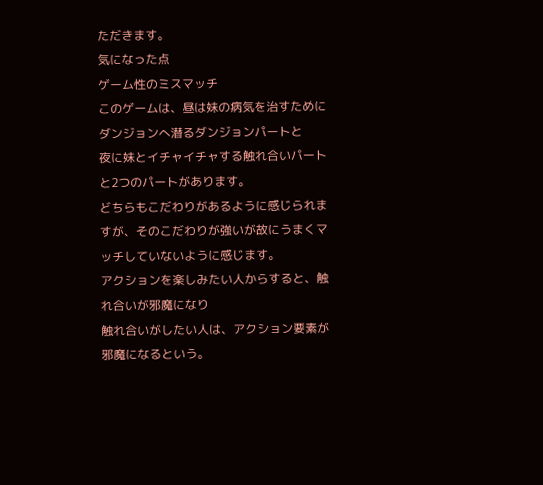ただきます。
気になった点
ゲーム性のミスマッチ
このゲームは、昼は妹の病気を治すためにダンジョンへ潜るダンジョンパートと
夜に妹とイチャイチャする触れ合いパートと2つのパートがあります。
どちらもこだわりがあるように感じられますが、そのこだわりが強いが故にうまくマッチしていないように感じます。
アクションを楽しみたい人からすると、触れ合いが邪魔になり
触れ合いがしたい人は、アクション要素が邪魔になるという。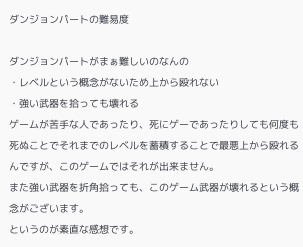ダンジョンパートの難易度

ダンジョンパートがまぁ難しいのなんの
・レベルという概念がないため上から殴れない
・強い武器を拾っても壊れる
ゲームが苦手な人であったり、死にゲーであったりしても何度も死ぬことでそれまでのレベルを蓄積することで最悪上から殴れるんですが、このゲームではそれが出来ません。
また強い武器を折角拾っても、このゲーム武器が壊れるという概念がございます。
というのが素直な感想です。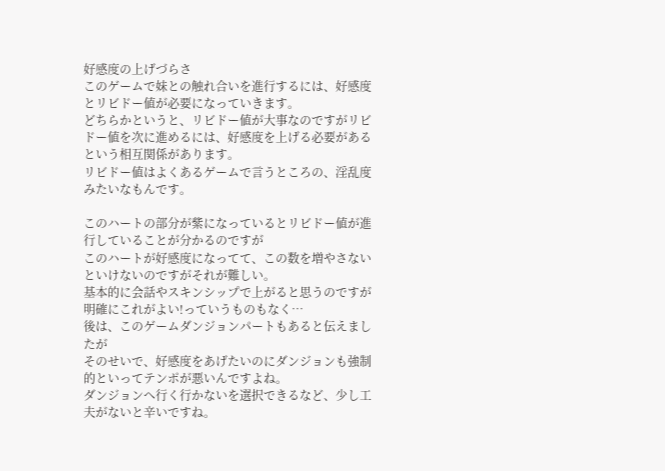好感度の上げづらさ
このゲームで妹との触れ合いを進行するには、好感度とリビドー値が必要になっていきます。
どちらかというと、リビドー値が大事なのですがリビドー値を次に進めるには、好感度を上げる必要があるという相互関係があります。
リビドー値はよくあるゲームで言うところの、淫乱度みたいなもんです。

このハートの部分が紫になっているとリビドー値が進行していることが分かるのですが
このハートが好感度になってて、この数を増やさないといけないのですがそれが難しい。
基本的に会話やスキンシップで上がると思うのですが明確にこれがよい!っていうものもなく…
後は、このゲームダンジョンパートもあると伝えましたが
そのせいで、好感度をあげたいのにダンジョンも強制的といってテンポが悪いんですよね。
ダンジョンへ行く行かないを選択できるなど、少し工夫がないと辛いですね。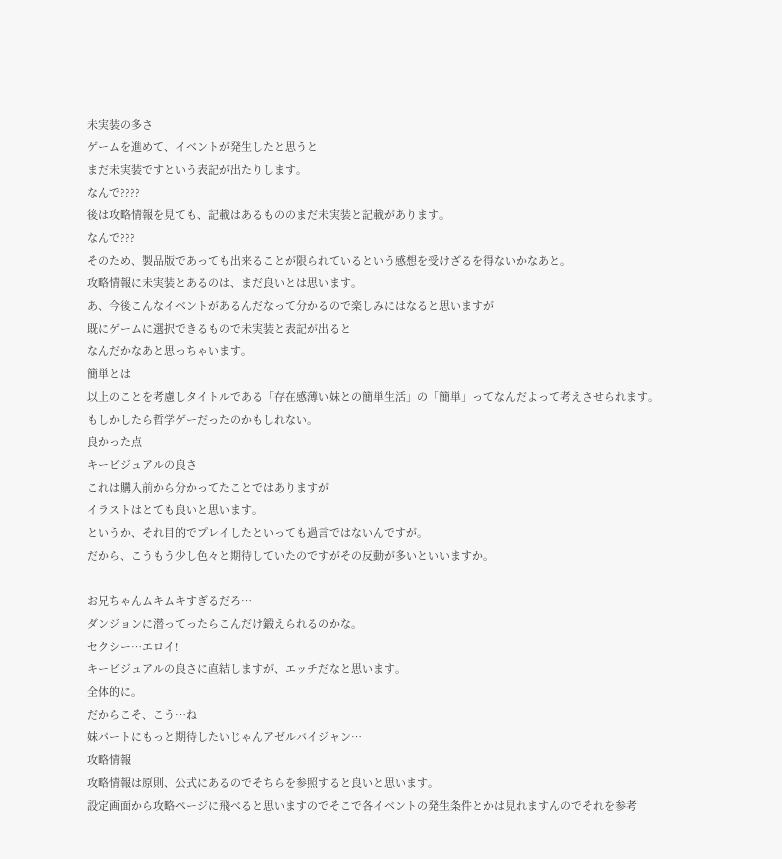未実装の多さ
ゲームを進めて、イベントが発生したと思うと
まだ未実装ですという表記が出たりします。
なんで????
後は攻略情報を見ても、記載はあるもののまだ未実装と記載があります。
なんで???
そのため、製品版であっても出来ることが限られているという感想を受けざるを得ないかなあと。
攻略情報に未実装とあるのは、まだ良いとは思います。
あ、今後こんなイベントがあるんだなって分かるので楽しみにはなると思いますが
既にゲームに選択できるもので未実装と表記が出ると
なんだかなあと思っちゃいます。
簡単とは
以上のことを考慮しタイトルである「存在感薄い妹との簡単生活」の「簡単」ってなんだよって考えさせられます。
もしかしたら哲学ゲーだったのかもしれない。
良かった点
キービジュアルの良さ
これは購入前から分かってたことではありますが
イラストはとても良いと思います。
というか、それ目的でプレイしたといっても過言ではないんですが。
だから、こうもう少し色々と期待していたのですがその反動が多いといいますか。

お兄ちゃんムキムキすぎるだろ…
ダンジョンに潜ってったらこんだけ鍛えられるのかな。
セクシー…エロイ!
キービジュアルの良さに直結しますが、エッチだなと思います。
全体的に。
だからこそ、こう…ね
妹パートにもっと期待したいじゃんアゼルバイジャン…
攻略情報
攻略情報は原則、公式にあるのでそちらを参照すると良いと思います。
設定画面から攻略ページに飛べると思いますのでそこで各イベントの発生条件とかは見れますんのでそれを参考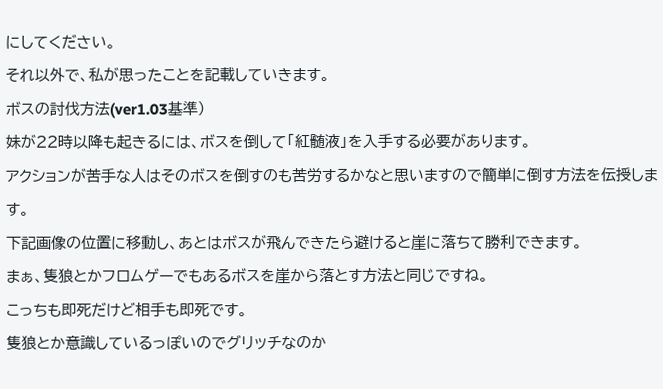にしてください。
それ以外で、私が思ったことを記載していきます。
ボスの討伐方法(ver1.03基準)
妹が22時以降も起きるには、ボスを倒して「紅髄液」を入手する必要があります。
アクションが苦手な人はそのボスを倒すのも苦労するかなと思いますので簡単に倒す方法を伝授します。
下記画像の位置に移動し、あとはボスが飛んできたら避けると崖に落ちて勝利できます。
まぁ、隻狼とかフロムゲーでもあるボスを崖から落とす方法と同じですね。
こっちも即死だけど相手も即死です。
隻狼とか意識しているっぽいのでグリッチなのか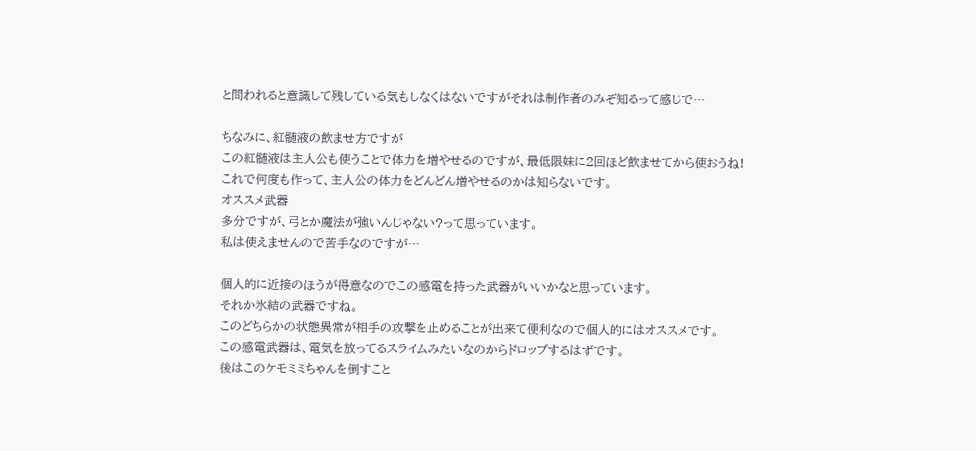と問われると意識して残している気もしなくはないですがそれは制作者のみぞ知るって感じで…

ちなみに、紅髄液の飲ませ方ですが
この紅髄液は主人公も使うことで体力を増やせるのですが、最低限妹に2回ほど飲ませてから使おうね!
これで何度も作って、主人公の体力をどんどん増やせるのかは知らないです。
オススメ武器
多分ですが、弓とか魔法が強いんじゃない?って思っています。
私は使えませんので苦手なのですが…

個人的に近接のほうが得意なのでこの感電を持った武器がいいかなと思っています。
それか氷結の武器ですね。
このどちらかの状態異常が相手の攻撃を止めることが出来て便利なので個人的にはオススメです。
この感電武器は、電気を放ってるスライムみたいなのからドロップするはずです。
後はこのケモミミちゃんを倒すこと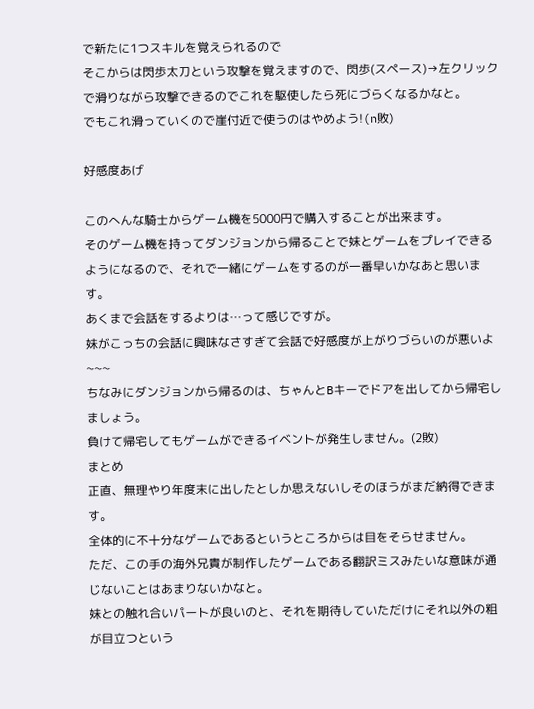で新たに1つスキルを覚えられるので
そこからは閃歩太刀という攻撃を覚えますので、閃歩(スペース)→左クリック
で滑りながら攻撃できるのでこれを駆使したら死にづらくなるかなと。
でもこれ滑っていくので崖付近で使うのはやめよう!(n敗)

好感度あげ

このへんな騎士からゲーム機を5000円で購入することが出来ます。
そのゲーム機を持ってダンジョンから帰ることで妹とゲームをプレイできるようになるので、それで一緒にゲームをするのが一番早いかなあと思います。
あくまで会話をするよりは…って感じですが。
妹がこっちの会話に興味なさすぎて会話で好感度が上がりづらいのが悪いよ~~~
ちなみにダンジョンから帰るのは、ちゃんとBキーでドアを出してから帰宅しましょう。
負けて帰宅してもゲームができるイベントが発生しません。(2敗)
まとめ
正直、無理やり年度末に出したとしか思えないしそのほうがまだ納得できます。
全体的に不十分なゲームであるというところからは目をそらせません。
ただ、この手の海外兄貴が制作したゲームである翻訳ミスみたいな意味が通じないことはあまりないかなと。
妹との触れ合いパートが良いのと、それを期待していただけにそれ以外の粗が目立つという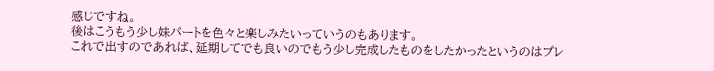感じですね。
後はこうもう少し妹パートを色々と楽しみたいっていうのもあります。
これで出すのであれば、延期してでも良いのでもう少し完成したものをしたかったというのはプレ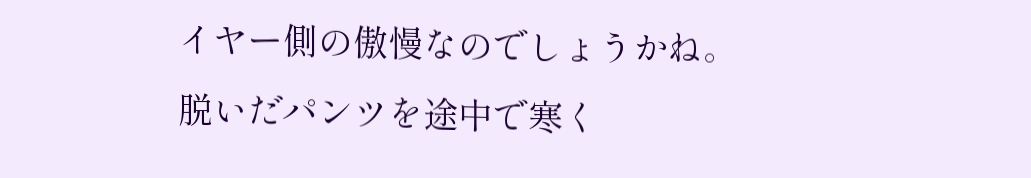イヤー側の傲慢なのでしょうかね。
脱いだパンツを途中で寒く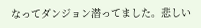なってダンジョン潜ってました。悲しい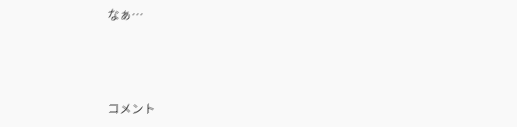なぁ…



コメント